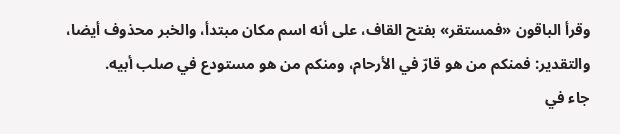وقرأ الباقون «فمستقر» بفتح القاف، على أنه اسم مكان مبتدأ، والخبر محذوف أيضا، والتقدير: فمنكم من هو قارّ في الأرحام، ومنكم من هو مستودع في صلب أبيه.
جاء في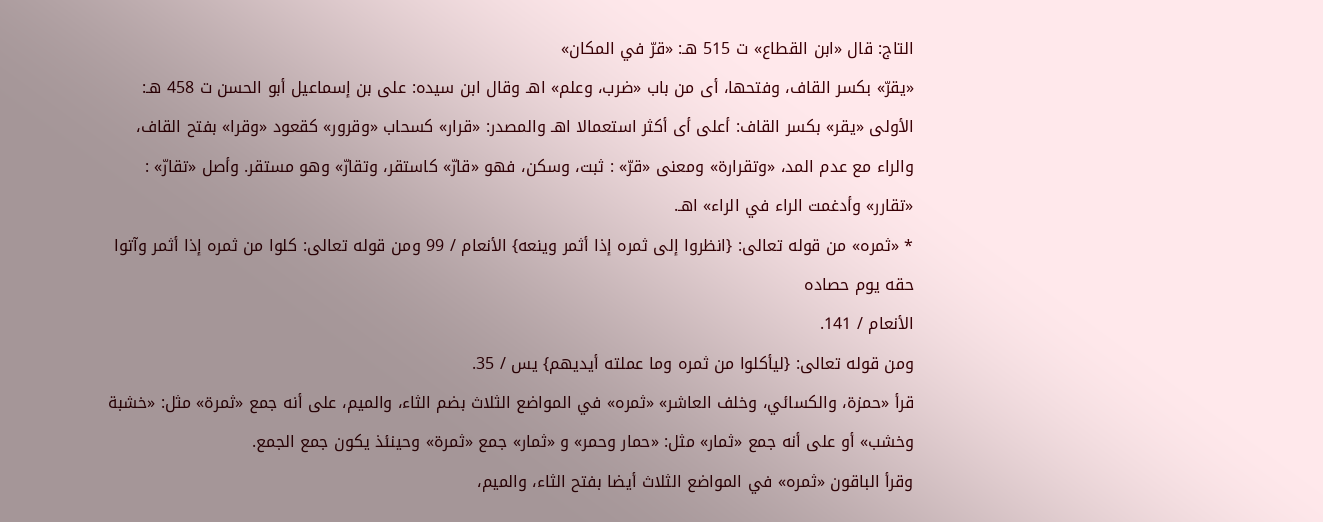التاج: قال «ابن القطاع» ت 515 هـ: «قرّ في المكان»
«يقرّ» بكسر القاف، وفتحها، أى من باب «ضرب، وعلم» اهـ وقال ابن سيده: على بن إسماعيل أبو الحسن ت 458 هـ: الأولى «يقر» بكسر القاف: أعلى أى أكثر استعمالا اهـ والمصدر: «قرار» كسحاب «وقرور» كقعود «وقرا» بفتح القاف، والراء مع عدم المد، «وتقرارة» ومعنى «قرّ» : ثبت، وسكن، فهو «قارّ» كاستقر، وتقارّ» وهو مستقر. وأصل «تقارّ» : «تقارر» وأدغمت الراء في الراء» اهـ.
* «ثمره» من قوله تعالى: {انظروا إلى ثمره إذا أثمر وينعه} الأنعام / 99 ومن قوله تعالى: كلوا من ثمره إذا أثمر وآتوا حقه يوم حصاده
الأنعام / 141.
ومن قوله تعالى: {ليأكلوا من ثمره وما عملته أيديهم} يس / 35.
قرأ «حمزة، والكسائي، وخلف العاشر» «ثمره» في المواضع الثلاث بضم الثاء، والميم، على أنه جمع «ثمرة» مثل: «خشبة وخشب» أو على أنه جمع «ثمار» مثل: «حمار وحمر» و «ثمار» جمع «ثمرة» وحينئذ يكون جمع الجمع.
وقرأ الباقون «ثمره» في المواضع الثلاث أيضا بفتح الثاء، والميم،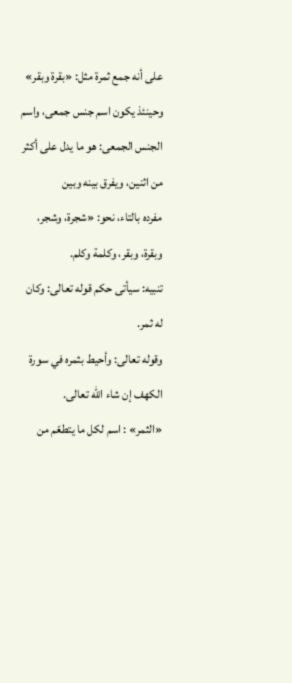على أنه جمع ثمرة مثل: «بقرة وبقر» وحينئذ يكون اسم جنس جمعى، واسم الجنس الجمعى: هو ما يدل على أكثر من اثنين، ويفرق بينه وبين
مفرده بالتاء، نحو: «شجرة، وشجر، وبقرة، وبقر، وكلمة وكلم.
تنبيه: سيأتى حكم قوله تعالى: وكان له ثمر.
وقوله تعالى: وأحيط بثمره في سورة الكهف إن شاء الله تعالى.
«الثمر» : اسم لكل ما يتطعّم من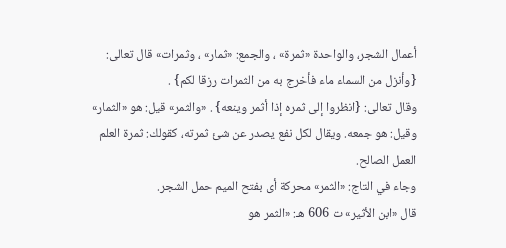أعمال الشجر، والواحدة «ثمرة» ، والجمع: «ثمار» ، وثمرات» قال تعالى:
{وأنزل من السماء ماء فأخرج به من الثمرات رزقا لكم} .
وقال تعالى: {انظروا إلى ثمره إذا أثمر وينعه} . «والثمر» قيل: هو «الثمار» وقيل: هو جمعه. ويقال لكل نفع يصدر عن شئ ثمرته، كقولك: ثمرة العلم العمل الصالح.
وجاء في التاج: «الثمر» محركة أى بفتح الميم حمل الشجر.
قال «ابن الأثير» ت 606 هـ: «الثمر هو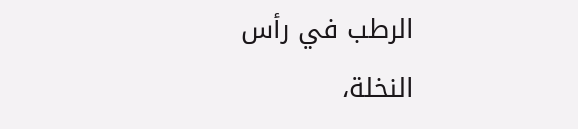الرطب في رأس النخلة،